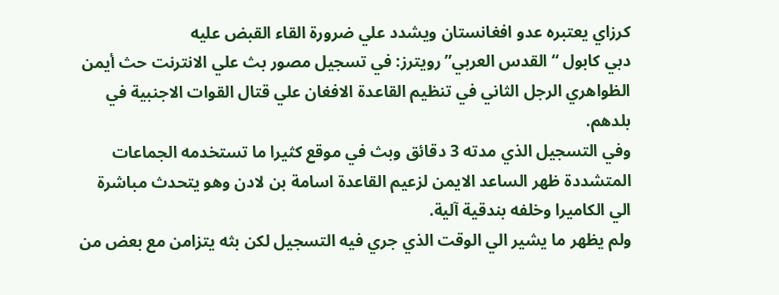كرزاي يعتبره عدو افغانستان ويشدد علي ضرورة القاء القبض عليه
دبي كابول “القدس العربي” رويترز: في تسجيل مصور بث علي الانترنت حث أيمن الظواهري الرجل الثاني في تنظيم القاعدة الافغان علي قتال القوات الاجنبية في بلدهم.
وفي التسجيل الذي مدته 3 دقائق وبث في موقع كثيرا ما تستخدمه الجماعات المتشددة ظهر الساعد الايمن لزعيم القاعدة اسامة بن لادن وهو يتحدث مباشرة الي الكاميرا وخلفه بندقية آلية.
ولم يظهر ما يشير الي الوقت الذي جري فيه التسجيل لكن بثه يتزامن مع بعض من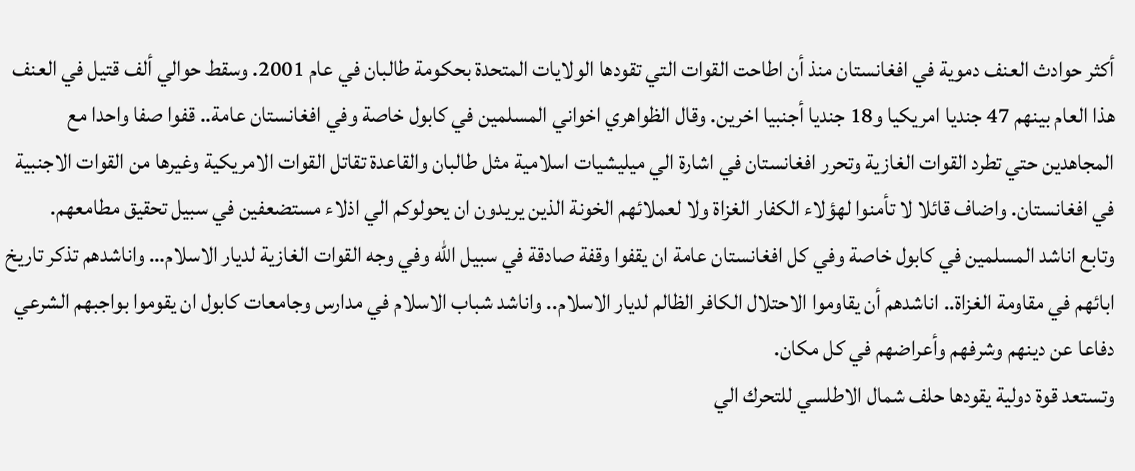أكثر حوادث العنف دموية في افغانستان منذ أن اطاحت القوات التي تقودها الولايات المتحدة بحكومة طالبان في عام 2001. وسقط حوالي ألف قتيل في العنف هذا العام بينهم 47 جنديا امريكيا و18 جنديا أجنبيا اخرين. وقال الظواهري اخواني المسلمين في كابول خاصة وفي افغانستان عامة.. قفوا صفا واحدا مع المجاهدين حتي تطرد القوات الغازية وتحرر افغانستان في اشارة الي ميليشيات اسلامية مثل طالبان والقاعدة تقاتل القوات الامريكية وغيرها من القوات الاجنبية في افغانستان. واضاف قائلا لا تأمنوا لهؤلاء الكفار الغزاة ولا لعملائهم الخونة الذين يريدون ان يحولوكم الي اذلاء مستضعفين في سبيل تحقيق مطامعهم.
وتابع اناشد المسلمين في كابول خاصة وفي كل افغانستان عامة ان يقفوا وقفة صادقة في سبيل الله وفي وجه القوات الغازية لديار الاسلام… واناشدهم تذكر تاريخ ابائهم في مقاومة الغزاة.. اناشدهم أن يقاوموا الاحتلال الكافر الظالم لديار الاسلام.. واناشد شباب الاسلام في مدارس وجامعات كابول ان يقوموا بواجبهم الشرعي دفاعا عن دينهم وشرفهم وأعراضهم في كل مكان.
وتستعد قوة دولية يقودها حلف شمال الاطلسي للتحرك الي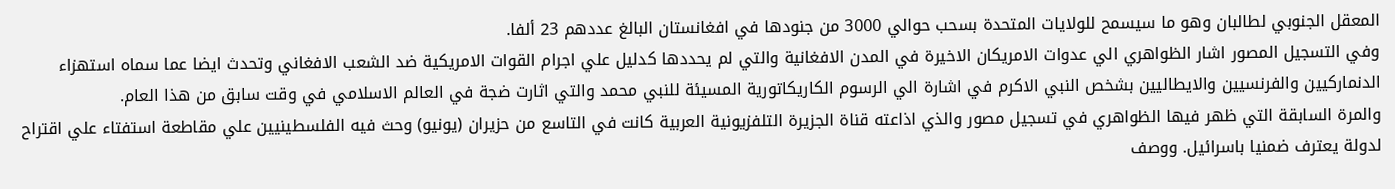المعقل الجنوبي لطالبان وهو ما سيسمح للولايات المتحدة بسحب حوالي 3000 من جنودها في افغانستان البالغ عددهم 23 ألفا.
وفي التسجيل المصور اشار الظواهري الي عدوات الامريكان الاخيرة في المدن الافغانية والتي لم يحددها كدليل علي اجرام القوات الامريكية ضد الشعب الافغاني وتحدث ايضا عما سماه استهزاء الدنماركيين والفرنسيين والايطاليين بشخص النبي الاكرم في اشارة الي الرسوم الكاريكاتورية المسيئة للنبي محمد والتي اثارت ضجة في العالم الاسلامي في وقت سابق من هذا العام.
والمرة السابقة التي ظهر فيها الظواهري في تسجيل مصور والذي اذاعته قناة الجزيرة التلفزيونية العربية كانت في التاسع من حزيران (يونيو) وحث فيه الفلسطينيين علي مقاطعة استفتاء علي اقتراح لدولة يعترف ضمنيا باسرائيل. ووصف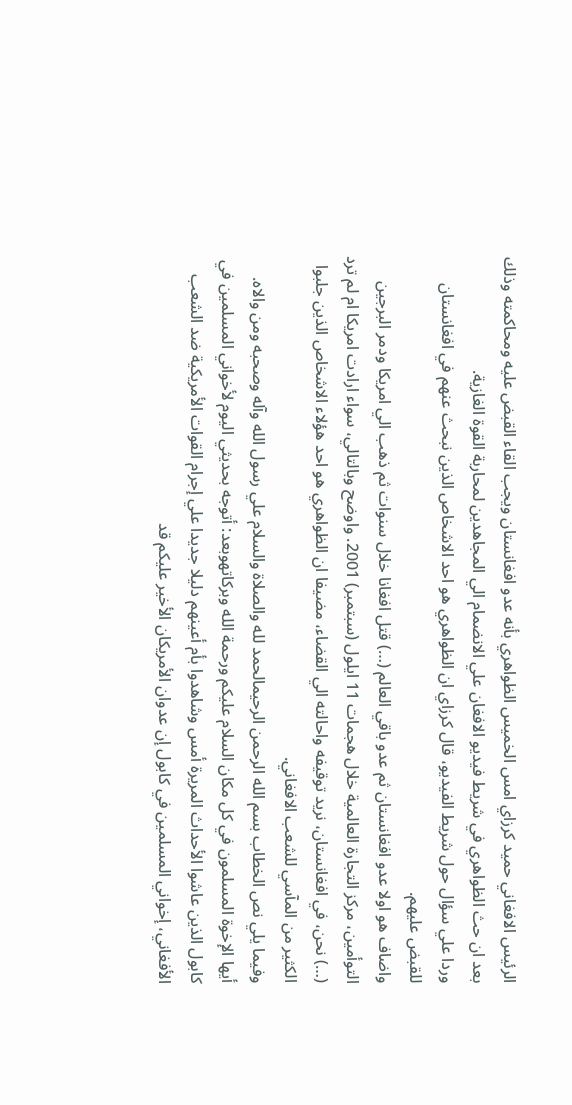الرئيس الافغاني حميد كرزاي امس الخميس الظواهري بأنه عدو افغانستان ويجب القاء القبض عليه ومحاكمته وذلك بعد ان حث الظواهري في شريط فيديو الافغان علي الانضمام الي المجاهدين لمحاربة القوة الغازية.
وردا علي سؤال حول شريط الفيديو، قال كرزاي ان الظواهري هو احد الاشخاص الذين نبحث عنهم في افغانستان للقبض عليهم.
واضاف هو اولا عدو افغانستان ثم عدو باقي العالم (…) قتل افغانا خلال سنوات ثم ذهب الي امريكا ودمر البرجين التوأمين، مركز التجارة العالمية خلال هجمات 11 ايلول (سبتمبر) 2001. واوضح وبالتالي، سواء ارادت امريكا ام لم ترد (…) نحن، في افغانستان، نريد توقيفه واحالته الي القضاء، مضيفا ان الظواهري هو احد هؤلاء الاشخاص الذين جلبوا الكثير من المآسي للشعب الافغاني.
وفيما يلي نص الخطاب بسم الله الرحمن الرحيمالحمد لله والصلاة والسلام علي رسول الله وآله وصحبه ومن والاه.
أيها الإخوة المسلمون في كل مكان السلام عليكم ورحمة الله وبركاتهوبعد: أتوجه بحديثي اليوم لأخواني المسلمين في كابول الذين عاشوا الأحداث المريرة أمس وشاهدوا بأم أعينهم دليلا جديدا علي إجرام القوات الأمريكية ضد الشعب الأفغاني، إخواني المسلمين في كابول إن عدوان الأمريكان الأخير عليكم قد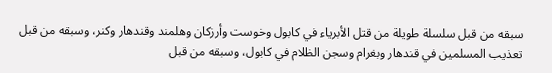سبقه من قبل سلسلة طويلة من قتل الأبرياء في كابول وخوست وأرزكان وهلمند وقندهار وكنر، وسبقه من قبل تعذيب المسلمين في قندهار وبغرام وسجن الظلام في كابول، وسبقه من قبل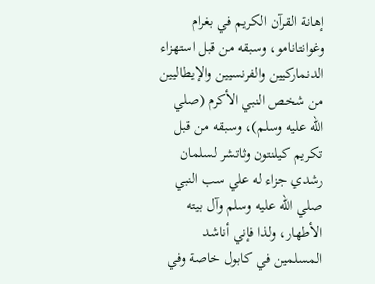إهانة القرآن الكريم في بغرام وغوانتانامو، وسبقه من قبل استهزاء الدنماركيين والفرنسيين والإيطاليين من شخص النبي الأكرم (صلي الله عليه وسلم)، وسبقه من قبل تكريم كيلنتون وثاتشر لسلمان رشدي جزاء له علي سب النبي صلي الله عليه وسلم وآل بيته الأطهار، ولذا فإني أناشد المسلمين في كابول خاصة وفي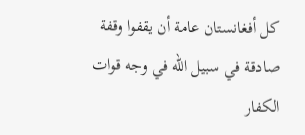كل أفغانستان عامة أن يقفوا وقفة صادقة في سبيل الله في وجه قوات الكفار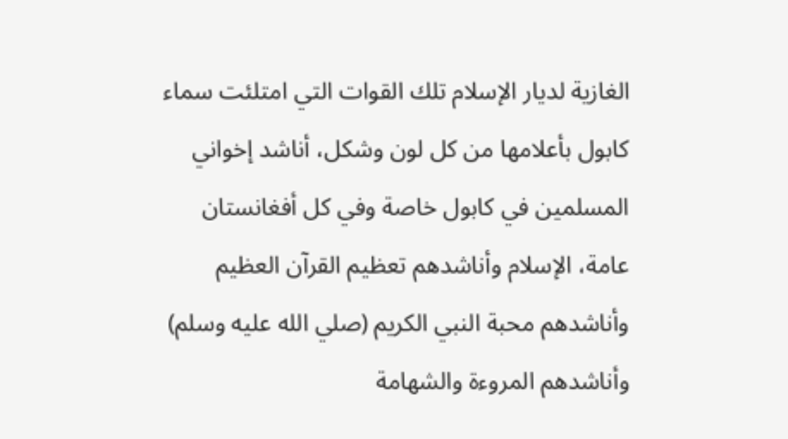الغازية لديار الإسلام تلك القوات التي امتلئت سماء كابول بأعلامها من كل لون وشكل، أناشد إخواني المسلمين في كابول خاصة وفي كل أفغانستان عامة، الإسلام وأناشدهم تعظيم القرآن العظيم وأناشدهم محبة النبي الكريم (صلي الله عليه وسلم) وأناشدهم المروءة والشهامة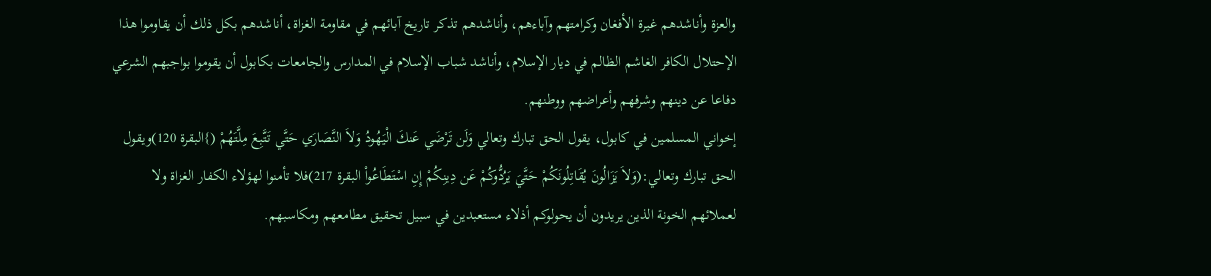والعزة وأناشدهم غيرة الأفغان وكرامتهم وآباءهم، وأناشدهم تذكر تاريخ آبائهم في مقاومة الغزاة، أناشدهم بكل ذلك أن يقاوموا هذا الإحتلال الكافر الغاشم الظالم في ديار الإسلام، وأناشد شباب الإسلام في المدارس والجامعات بكابول أن يقوموا بواجبهم الشرعي دفاعا عن دينهم وشرفهم وأعراضهم ووطنهم.
إخواني المسلمين في كابول، يقول الحق تبارك وتعالي وَلَن تَرْضَي عَنكَ الْيَهُودُ وَلاَ النَّصَارَي حَتَّي تَتَّبِعَ مِلَّتَهُمْ (}البقرة 120)ويقول الحق تبارك وتعالي:(وَلاَ يَزَالُونَ يُقَاتِلُونَكُمْ حَتَّيَ يَرُدُّوكُمْ عَن دِينِكُمْ إِنِ اسْتَطَاعُواْ البقرة 217)فلا تأمنوا لهؤلاء الكفار الغزاة ولا لعملائهم الخونة الذين يريدون أن يحولوكم أذلاء مستعبدين في سبيل تحقيق مطامعهم ومكاسبهم.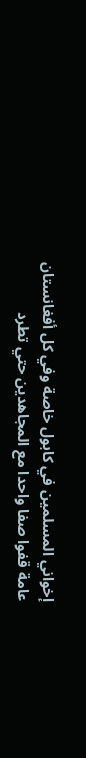إخواني المسلمين في كابول خاصة وفي كل أفغانستان عامة قفوا صفا واحدا مع المجاهدين حتي تطرد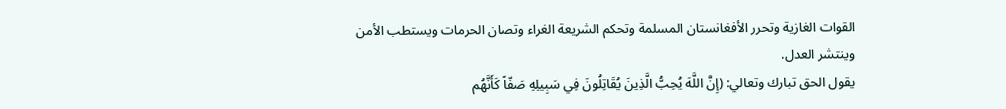القوات الغازية وتحرر الأفغانستان المسلمة وتحكم الشريعة الغراء وتصان الحرمات ويستطب الأمن وينتشر العدل.
يقول الحق تبارك وتعالي: (إِنَّ اللَّهَ يُحِبُّ الَّذِينَ يُقَاتِلُونَ فِي سَبِيلِهِ صَفّاً كَأَنَّهُم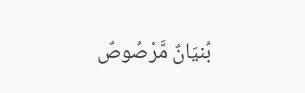بُنيَانٌ مَّرْصُوصٌ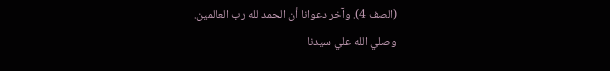(الصف 4). وآخر دعوانا أن الحمد لله رب العالمين.
وصلي الله علي سيدنا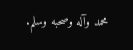محمد وآله وصحبه وسلم.